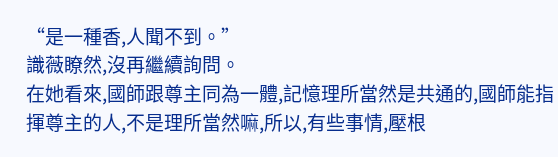“是一種香,人聞不到。”
識薇瞭然,沒再繼續詢問。
在她看來,國師跟尊主同為一體,記憶理所當然是共通的,國師能指揮尊主的人,不是理所當然嘛,所以,有些事情,壓根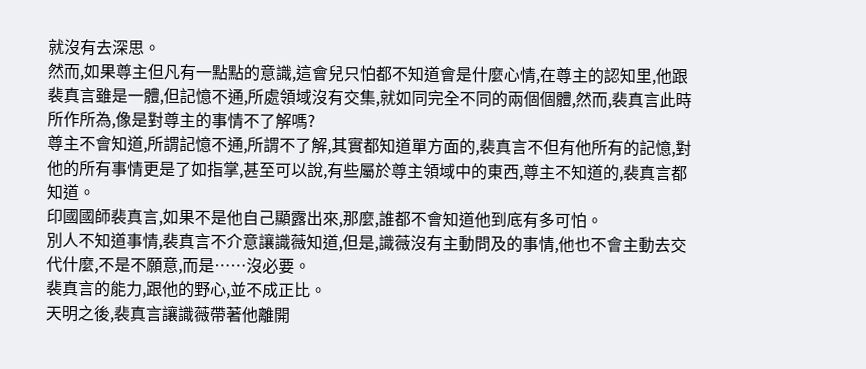就沒有去深思。
然而,如果尊主但凡有一點點的意識,這會兒只怕都不知道會是什麼心情,在尊主的認知里,他跟裴真言雖是一體,但記憶不通,所處領域沒有交集,就如同完全不同的兩個個體,然而,裴真言此時所作所為,像是對尊主的事情不了解嗎?
尊主不會知道,所謂記憶不通,所謂不了解,其實都知道單方面的,裴真言不但有他所有的記憶,對他的所有事情更是了如指掌,甚至可以說,有些屬於尊主領域中的東西,尊主不知道的,裴真言都知道。
印國國師裴真言,如果不是他自己顯露出來,那麼,誰都不會知道他到底有多可怕。
別人不知道事情,裴真言不介意讓識薇知道,但是,識薇沒有主動問及的事情,他也不會主動去交代什麼,不是不願意,而是……沒必要。
裴真言的能力,跟他的野心,並不成正比。
天明之後,裴真言讓識薇帶著他離開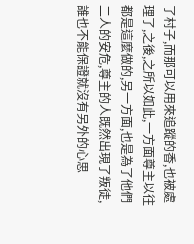了村子,而那可以用來追蹤的香,也被處理了,之後,之所以如此,一方面尊主以往都是這麼做的,另一方面,也是為了他們二人的安危,尊主的人既然出現了叛徒,誰也不能保證就沒有另外的心思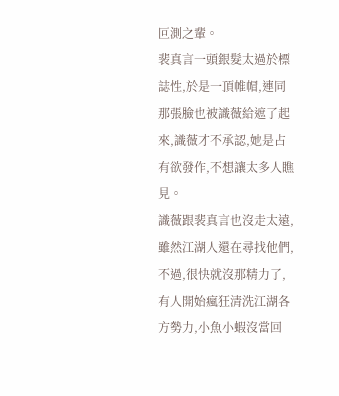叵測之輩。
裴真言一頭銀髮太過於標誌性,於是一頂帷帽,連同那張臉也被識薇給遮了起來,識薇才不承認,她是占有欲發作,不想讓太多人瞧見。
識薇跟裴真言也沒走太遠,雖然江湖人還在尋找他們,不過,很快就沒那精力了,有人開始瘋狂清洗江湖各方勢力,小魚小蝦沒當回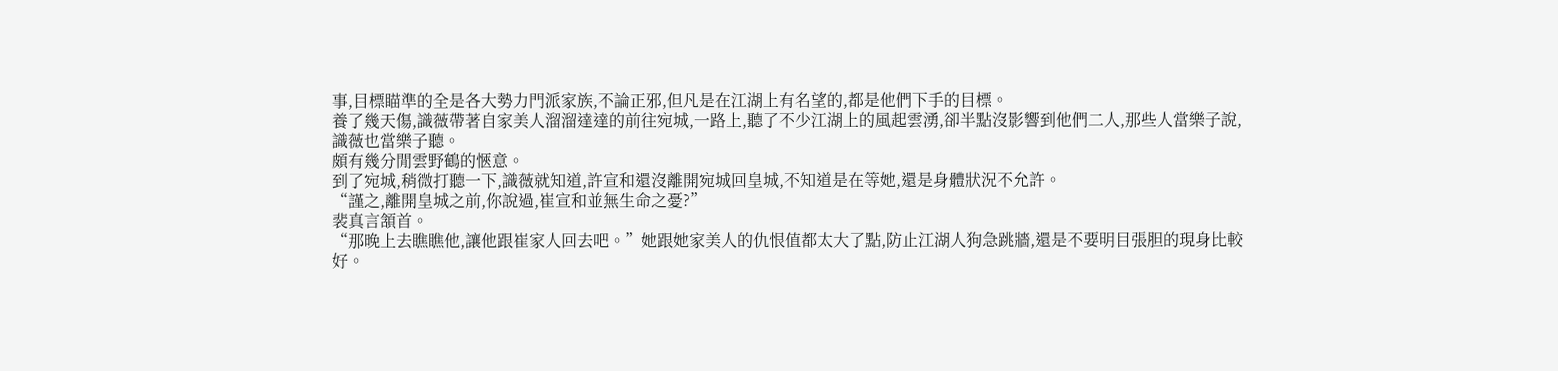事,目標瞄準的全是各大勢力門派家族,不論正邪,但凡是在江湖上有名望的,都是他們下手的目標。
養了幾天傷,識薇帶著自家美人溜溜達達的前往宛城,一路上,聽了不少江湖上的風起雲湧,卻半點沒影響到他們二人,那些人當樂子說,識薇也當樂子聽。
頗有幾分閒雲野鶴的愜意。
到了宛城,稍微打聽一下,識薇就知道,許宣和還沒離開宛城回皇城,不知道是在等她,還是身體狀況不允許。
“謹之,離開皇城之前,你說過,崔宣和並無生命之憂?”
裴真言頷首。
“那晚上去瞧瞧他,讓他跟崔家人回去吧。”她跟她家美人的仇恨值都太大了點,防止江湖人狗急跳牆,還是不要明目張胆的現身比較好。